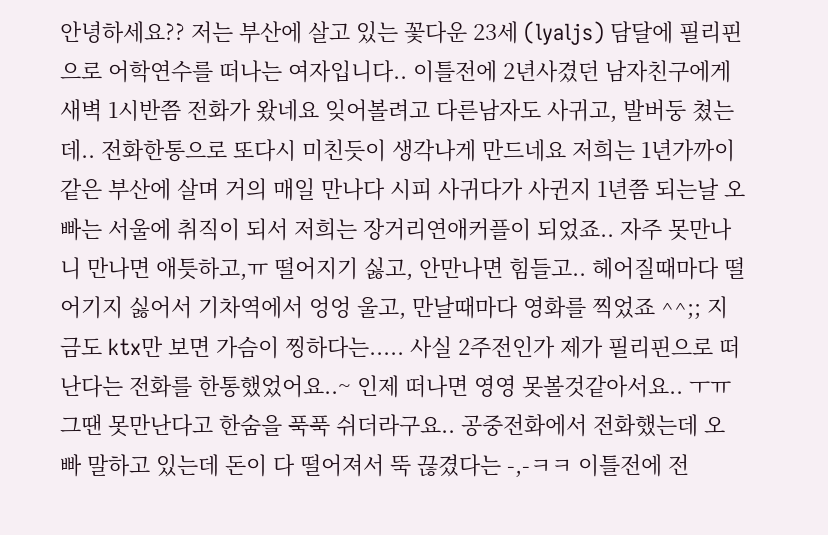안녕하세요?? 저는 부산에 살고 있는 꽃다운 23세 (lyaljs) 담달에 필리핀으로 어학연수를 떠나는 여자입니다.. 이틀전에 2년사겼던 남자친구에게 새벽 1시반쯤 전화가 왔네요 잊어볼려고 다른남자도 사귀고, 발버둥 쳤는데.. 전화한통으로 또다시 미친듯이 생각나게 만드네요 저희는 1년가까이 같은 부산에 살며 거의 매일 만나다 시피 사귀다가 사귄지 1년쯤 되는날 오빠는 서울에 취직이 되서 저희는 장거리연애커플이 되었죠.. 자주 못만나니 만나면 애틋하고,ㅠ 떨어지기 싫고, 안만나면 힘들고.. 헤어질때마다 떨어기지 싫어서 기차역에서 엉엉 울고, 만날때마다 영화를 찍었죠 ^^;; 지금도 ktx만 보면 가슴이 찡하다는..... 사실 2주전인가 제가 필리핀으로 떠난다는 전화를 한통했었어요..~ 인제 떠나면 영영 못볼것같아서요.. ㅜㅠ 그땐 못만난다고 한숨을 푹푹 쉬더라구요.. 공중전화에서 전화했는데 오빠 말하고 있는데 돈이 다 떨어져서 뚝 끊겼다는 -,-ㅋㅋ 이틀전에 전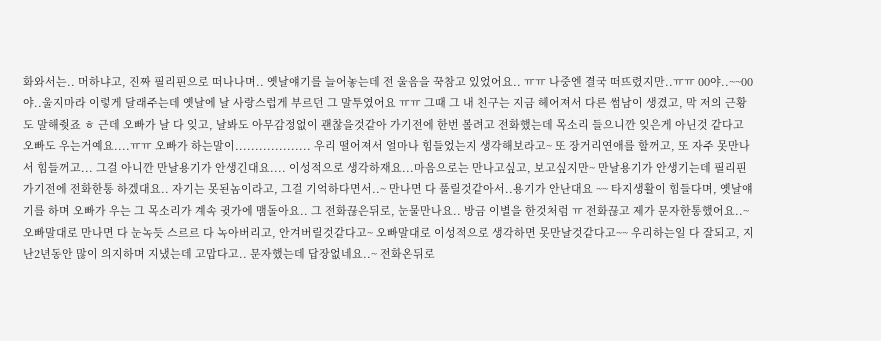화와서는.. 머하냐고, 진짜 필리핀으로 떠나나며.. 옛날얘기를 늘어놓는데 전 울음을 꾹참고 있었어요.. ㅠㅠ 나중엔 결국 떠뜨렸지만..ㅠㅠ 00야..~~00야..울지마라 이렇게 달래주는데 옛날에 날 사랑스럽게 부르던 그 말투였어요 ㅠㅠ 그때 그 내 친구는 지금 헤어져서 다른 썸남이 생겼고, 막 저의 근황도 말해줫죠 ㅎ 근데 오빠가 날 다 잊고, 날봐도 아무감정없이 괜찮을것같아 가기전에 한번 볼려고 전화했는데 목소리 들으니깐 잊은게 아닌것 같다고 오빠도 우는거예요....ㅠㅠ 오빠가 하는말이................... 우리 떨어져서 얼마나 힘들었는지 생각해보라고~ 또 장거리연애를 할꺼고, 또 자주 못만나서 힘들꺼고... 그걸 아니깐 만날용기가 안생긴대요.... 이성적으로 생각하재요...마음으로는 만나고싶고, 보고싶지만~ 만날용기가 안생기는데 필리핀 가기전에 전화한통 하겠대요.. 자기는 못된놈이라고, 그걸 기억하다면서..~ 만나면 다 풀릴것같아서..용기가 안난대요 ~~ 타지생활이 힘들다며, 옛날얘기를 하며 오빠가 우는 그 목소리가 계속 귓가에 맴돌아요.. 그 전화끊은뒤로, 눈물만나요.. 방금 이별을 한것처럼 ㅠ 전화끊고 제가 문자한통했어요..~ 오빠말대로 만나면 다 눈녹듯 스르르 다 녹아버리고, 안겨버릴것같다고~ 오빠말대로 이성적으로 생각하면 못만날것같다고~~ 우리하는일 다 잘되고, 지난2년동안 많이 의지하며 지냈는데 고맙다고.. 문자했는데 답장없네요..~ 전화온뒤로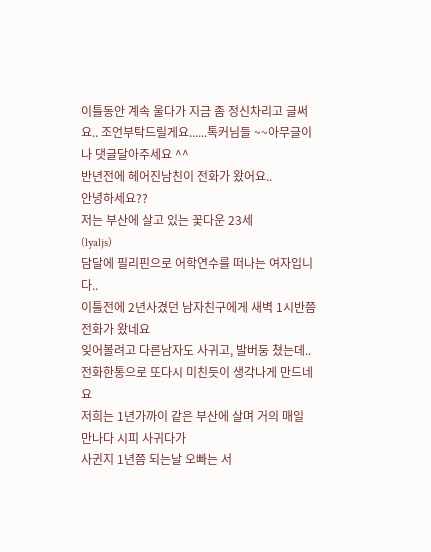이틀동안 계속 울다가 지금 좀 정신차리고 글써요.. 조언부탁드릴게요......톡커님들 ~~아무글이나 댓글달아주세요 ^^
반년전에 헤어진남친이 전화가 왔어요..
안녕하세요??
저는 부산에 살고 있는 꽃다운 23세
(lyaljs)
담달에 필리핀으로 어학연수를 떠나는 여자입니다..
이틀전에 2년사겼던 남자친구에게 새벽 1시반쯤 전화가 왔네요
잊어볼려고 다른남자도 사귀고, 발버둥 쳤는데..
전화한통으로 또다시 미친듯이 생각나게 만드네요
저희는 1년가까이 같은 부산에 살며 거의 매일 만나다 시피 사귀다가
사귄지 1년쯤 되는날 오빠는 서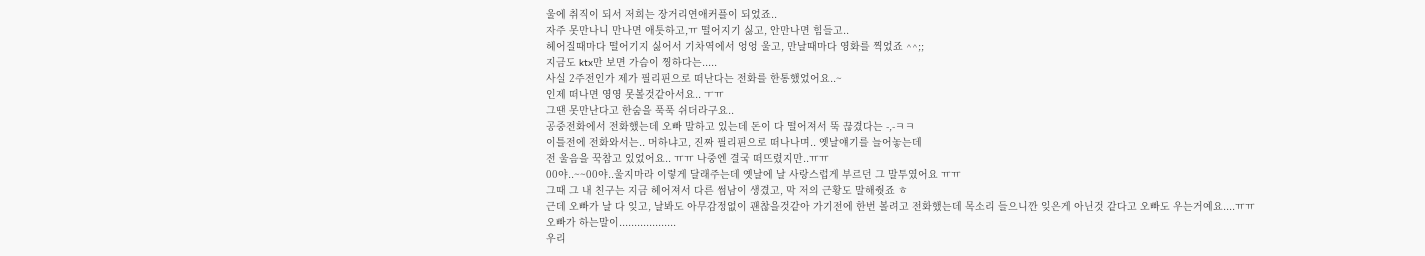울에 취직이 되서 저희는 장거리연애커플이 되었죠..
자주 못만나니 만나면 애틋하고,ㅠ 떨어지기 싫고, 안만나면 힘들고..
헤어질때마다 떨어기지 싫어서 기차역에서 엉엉 울고, 만날때마다 영화를 찍었죠 ^^;;
지금도 ktx만 보면 가슴이 찡하다는.....
사실 2주전인가 제가 필리핀으로 떠난다는 전화를 한통했었어요..~
인제 떠나면 영영 못볼것같아서요.. ㅜㅠ
그땐 못만난다고 한숨을 푹푹 쉬더라구요..
공중전화에서 전화했는데 오빠 말하고 있는데 돈이 다 떨어져서 뚝 끊겼다는 -,-ㅋㅋ
이틀전에 전화와서는.. 머하냐고, 진짜 필리핀으로 떠나나며.. 옛날얘기를 늘어놓는데
전 울음을 꾹참고 있었어요.. ㅠㅠ 나중엔 결국 떠뜨렸지만..ㅠㅠ
00야..~~00야..울지마라 이렇게 달래주는데 옛날에 날 사랑스럽게 부르던 그 말투였어요 ㅠㅠ
그때 그 내 친구는 지금 헤어져서 다른 썸남이 생겼고, 막 저의 근황도 말해줫죠 ㅎ
근데 오빠가 날 다 잊고, 날봐도 아무감정없이 괜찮을것같아 가기전에 한번 볼려고 전화했는데 목소리 들으니깐 잊은게 아닌것 같다고 오빠도 우는거예요....ㅠㅠ
오빠가 하는말이...................
우리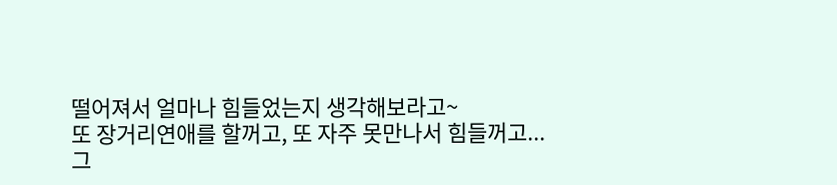떨어져서 얼마나 힘들었는지 생각해보라고~
또 장거리연애를 할꺼고, 또 자주 못만나서 힘들꺼고...
그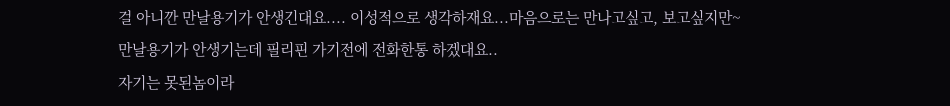걸 아니깐 만날용기가 안생긴대요.... 이성적으로 생각하재요...마음으로는 만나고싶고, 보고싶지만~
만날용기가 안생기는데 필리핀 가기전에 전화한통 하겠대요..
자기는 못된놈이라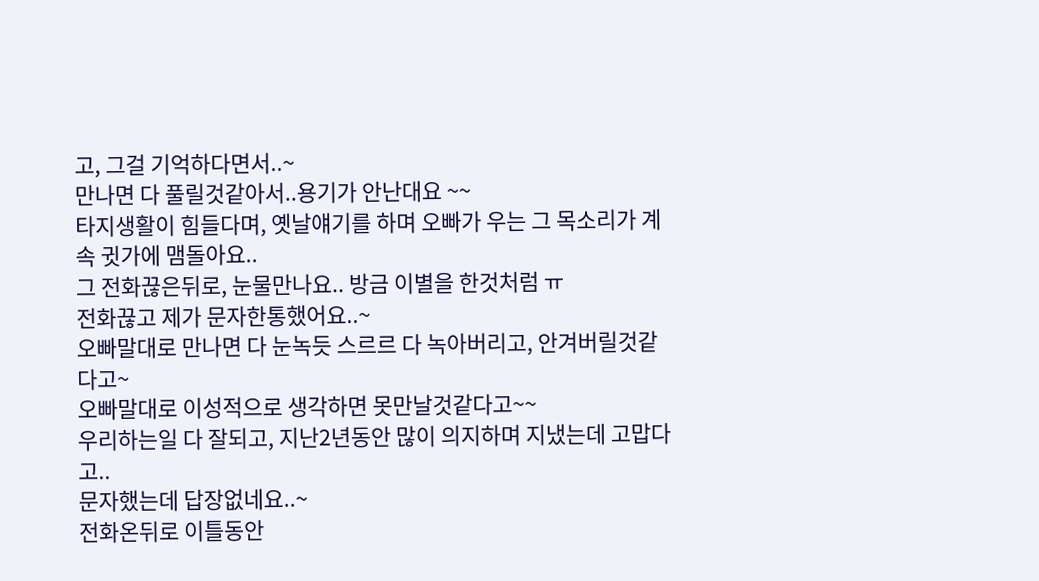고, 그걸 기억하다면서..~
만나면 다 풀릴것같아서..용기가 안난대요 ~~
타지생활이 힘들다며, 옛날얘기를 하며 오빠가 우는 그 목소리가 계속 귓가에 맴돌아요..
그 전화끊은뒤로, 눈물만나요.. 방금 이별을 한것처럼 ㅠ
전화끊고 제가 문자한통했어요..~
오빠말대로 만나면 다 눈녹듯 스르르 다 녹아버리고, 안겨버릴것같다고~
오빠말대로 이성적으로 생각하면 못만날것같다고~~
우리하는일 다 잘되고, 지난2년동안 많이 의지하며 지냈는데 고맙다고..
문자했는데 답장없네요..~
전화온뒤로 이틀동안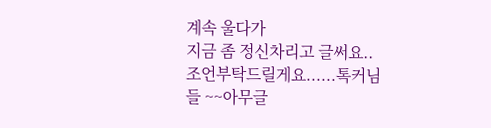계속 울다가
지금 좀 정신차리고 글써요..
조언부탁드릴게요......톡커님들 ~~아무글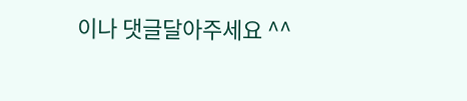이나 댓글달아주세요 ^^